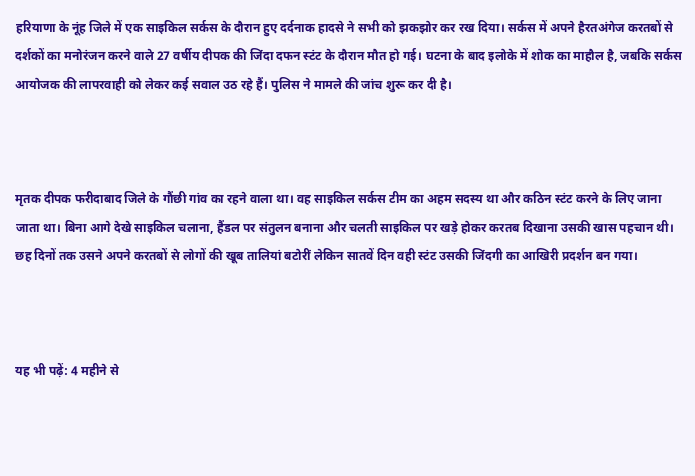हरियाणा के नूंह जिले में एक साइकिल सर्कस के दौरान हुए दर्दनाक हादसे ने सभी को झकझोर कर रख दिया। सर्कस में अपने हैरतअंगेज करतबों से दर्शकों का मनोरंजन करने वाले 27 वर्षीय दीपक की जिंदा दफन स्टंट के दौरान मौत हो गई। घटना के बाद इलोके में शोक का माहौल है, जबकि सर्कस आयोजक की लापरवाही को लेकर कई सवाल उठ रहे हैं। पुलिस ने मामले की जांच शुरू कर दी है।



मृतक दीपक फरीदाबाद जिले के गौंछी गांव का रहने वाला था। वह साइकिल सर्कस टीम का अहम सदस्य था और कठिन स्टंट करने के लिए जाना जाता था। बिना आगे देखे साइकिल चलाना, हैंडल पर संतुलन बनाना और चलती साइकिल पर खड़े होकर करतब दिखाना उसकी खास पहचान थी। छह दिनों तक उसने अपने करतबों से लोगों की खूब तालियां बटोरीं लेकिन सातवें दिन वही स्टंट उसकी जिंदगी का आखिरी प्रदर्शन बन गया।



यह भी पढ़ें: 4 महीने से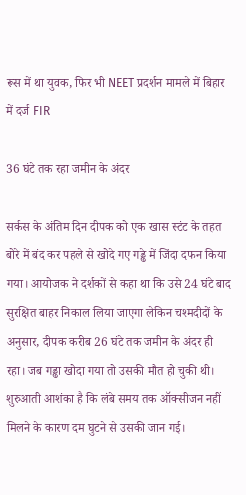रूस में था युवक, फिर भी NEET प्रदर्शन मामले में बिहार में दर्ज FIR

36 घंटे तक रहा जमीन के अंदर

सर्कस के अंतिम दिन दीपक को एक खास स्टंट के तहत बोरे में बंद कर पहले से खोदे गए गड्ढे में जिंदा दफन किया गया। आयोजक ने दर्शकों से कहा था कि उसे 24 घंटे बाद सुरक्षित बाहर निकाल लिया जाएगा लेकिन चश्मदीदों के अनुसार, दीपक करीब 26 घंटे तक जमीन के अंदर ही रहा। जब गड्ढा खोदा गया तो उसकी मौत हो चुकी थी। शुरुआती आशंका है कि लंबे समय तक ऑक्सीजन नहीं मिलने के कारण दम घुटने से उसकी जान गई।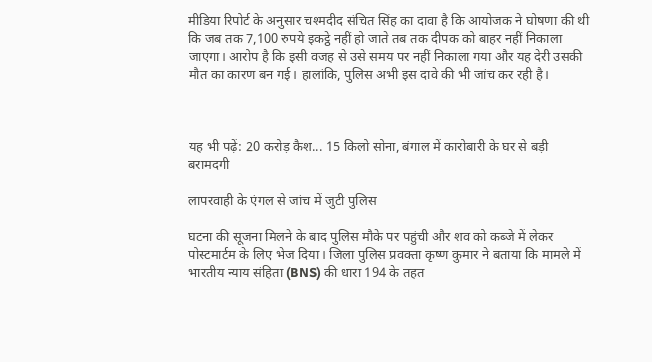मीडिया रिपोर्ट के अनुसार चश्मदीद संचित सिंह का दावा है कि आयोजक ने घोषणा की थी कि जब तक 7,100 रुपये इकट्ठे नहीं हो जाते तब तक दीपक को बाहर नहीं निकाला जाएगा। आरोप है कि इसी वजह से उसे समय पर नहीं निकाला गया और यह देरी उसकी मौत का कारण बन गई। हालांकि, पुलिस अभी इस दावे की भी जांच कर रही है।



यह भी पढ़ें: 20 करोड़ कैश... 15 किलो सोना, बंगाल में कारोबारी के घर से बड़ी बरामदगी

लापरवाही के एंगल से जांच में जुटी पुलिस

घटना की सूजना मिलने के बाद पुलिस मौके पर पहुंची और शव को कब्जे में लेकर पोस्टमार्टम के लिए भेज दिया। जिला पुलिस प्रवक्ता कृष्ण कुमार ने बताया कि मामले में भारतीय न्याय संहिता (BNS) की धारा 194 के तहत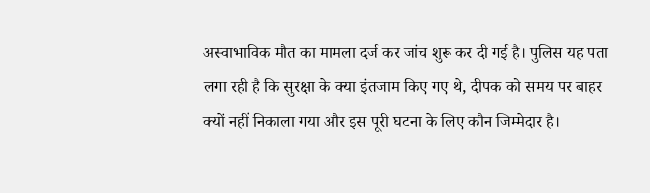अस्वाभाविक मौत का मामला दर्ज कर जांच शुरू कर दी गई है। पुलिस यह पता लगा रही है कि सुरक्षा के क्या इंतजाम किए गए थे, दीपक को समय पर बाहर क्यों नहीं निकाला गया और इस पूरी घटना के लिए कौन जिम्मेदार है।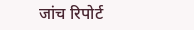जांच रिपोर्ट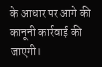के आधार पर आगे की कानूनी कार्रवाई की जाएगी।